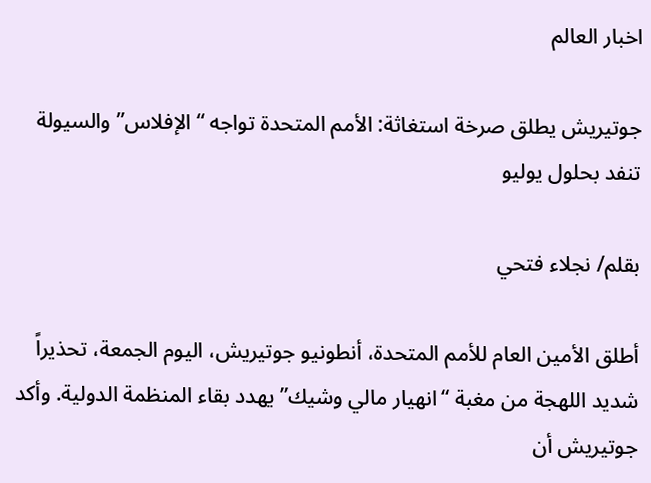اخبار العالم

جوتيريش يطلق صرخة استغاثة: الأمم المتحدة تواجه “الإفلاس” والسيولة تنفد بحلول يوليو

بقلم/ نجلاء فتحي

أطلق الأمين العام للأمم المتحدة، أنطونيو جوتيريش، اليوم الجمعة، تحذيراً شديد اللهجة من مغبة “انهيار مالي وشيك” يهدد بقاء المنظمة الدولية. وأكد جوتيريش أن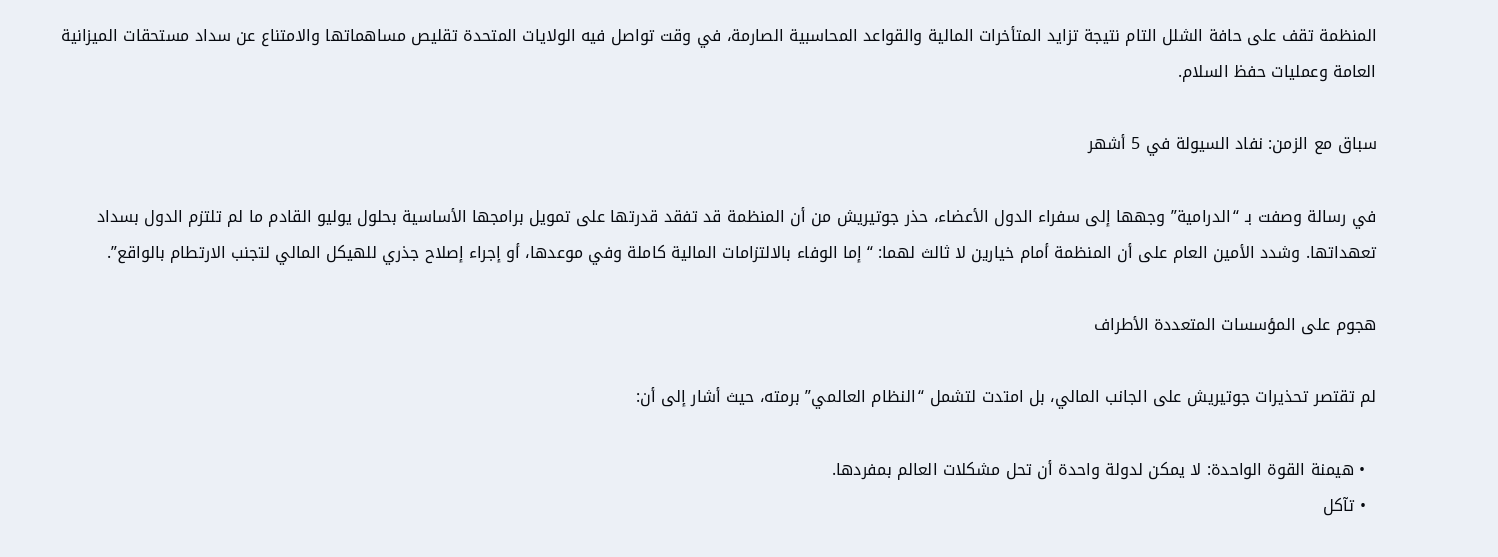المنظمة تقف على حافة الشلل التام نتيجة تزايد المتأخرات المالية والقواعد المحاسبية الصارمة، في وقت تواصل فيه الولايات المتحدة تقليص مساهماتها والامتناع عن سداد مستحقات الميزانية العامة وعمليات حفظ السلام.

سباق مع الزمن: نفاد السيولة في 5 أشهر

في رسالة وصفت بـ “الدرامية” وجهها إلى سفراء الدول الأعضاء، حذر جوتيريش من أن المنظمة قد تفقد قدرتها على تمويل برامجها الأساسية بحلول يوليو القادم ما لم تلتزم الدول بسداد تعهداتها. وشدد الأمين العام على أن المنظمة أمام خيارين لا ثالث لهما: “إما الوفاء بالالتزامات المالية كاملة وفي موعدها، أو إجراء إصلاح جذري للهيكل المالي لتجنب الارتطام بالواقع”.

هجوم على المؤسسات المتعددة الأطراف

لم تقتصر تحذيرات جوتيريش على الجانب المالي، بل امتدت لتشمل “النظام العالمي” برمته، حيث أشار إلى أن:

  • هيمنة القوة الواحدة: لا يمكن لدولة واحدة أن تحل مشكلات العالم بمفردها.
  • تآكل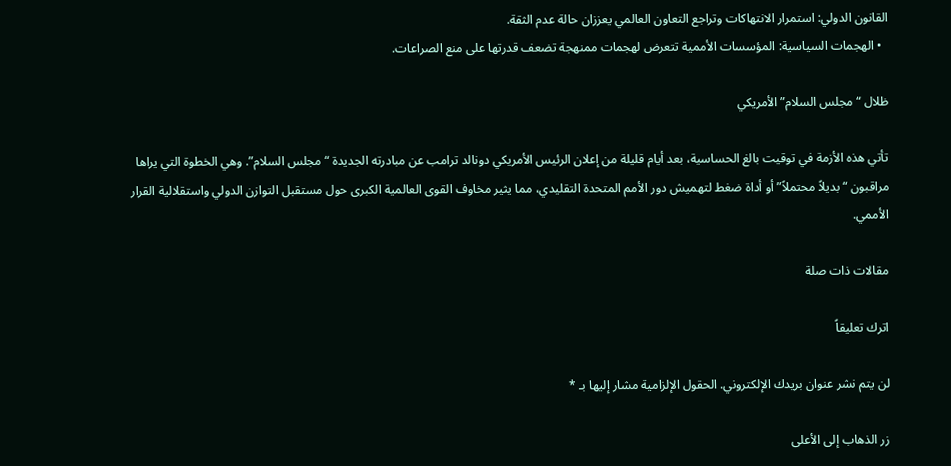القانون الدولي: استمرار الانتهاكات وتراجع التعاون العالمي يعززان حالة عدم الثقة.
  • الهجمات السياسية: المؤسسات الأممية تتعرض لهجمات ممنهجة تضعف قدرتها على منع الصراعات.

ظلال “مجلس السلام” الأمريكي

تأتي هذه الأزمة في توقيت بالغ الحساسية، بعد أيام قليلة من إعلان الرئيس الأمريكي دونالد ترامب عن مبادرته الجديدة “مجلس السلام”. وهي الخطوة التي يراها مراقبون “بديلاً محتملاً” أو أداة ضغط لتهميش دور الأمم المتحدة التقليدي، مما يثير مخاوف القوى العالمية الكبرى حول مستقبل التوازن الدولي واستقلالية القرار الأممي.

مقالات ذات صلة

اترك تعليقاً

لن يتم نشر عنوان بريدك الإلكتروني. الحقول الإلزامية مشار إليها بـ *

زر الذهاب إلى الأعلى